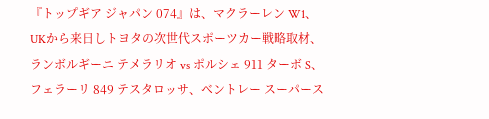『トップギア ジャパン 074』は、マクラーレン W1、UKから来日しトヨタの次世代スポーツカー戦略取材、ランボルギーニ テメラリオ vs ポルシェ 911 ターボ S、フェラーリ 849 テスタロッサ、ベントレー スーパース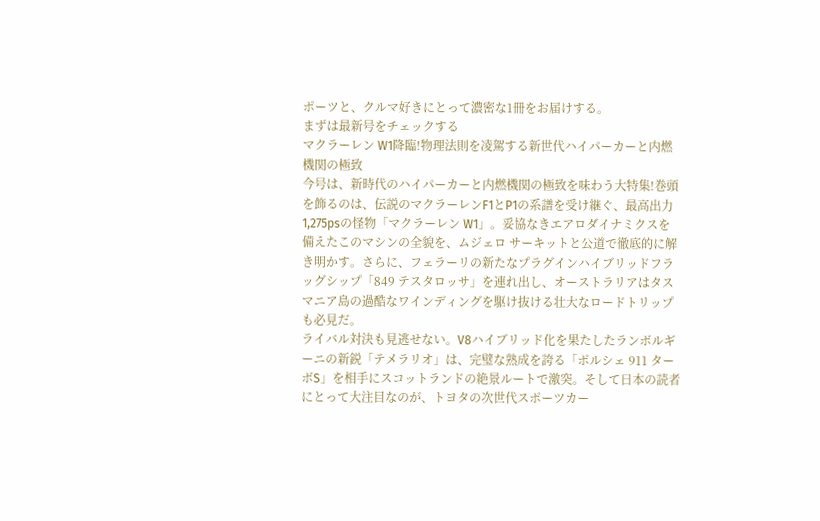ポーツと、クルマ好きにとって濃密な1冊をお届けする。
まずは最新号をチェックする
マクラーレン W1降臨!物理法則を凌駕する新世代ハイパーカーと内燃機関の極致
今号は、新時代のハイパーカーと内燃機関の極致を味わう大特集!巻頭を飾るのは、伝説のマクラーレンF1とP1の系譜を受け継ぐ、最高出力1,275psの怪物「マクラーレン W1」。妥協なきエアロダイナミクスを備えたこのマシンの全貌を、ムジェロ サーキットと公道で徹底的に解き明かす。さらに、フェラーリの新たなプラグインハイブリッドフラッグシップ「849 テスタロッサ」を連れ出し、オーストラリアはタスマニア島の過酷なワインディングを駆け抜ける壮大なロードトリップも必見だ。
ライバル対決も見逃せない。V8ハイブリッド化を果たしたランボルギーニの新鋭「テメラリオ」は、完璧な熟成を誇る「ポルシェ 911 ターボS」を相手にスコットランドの絶景ルートで激突。そして日本の読者にとって大注目なのが、トヨタの次世代スポーツカー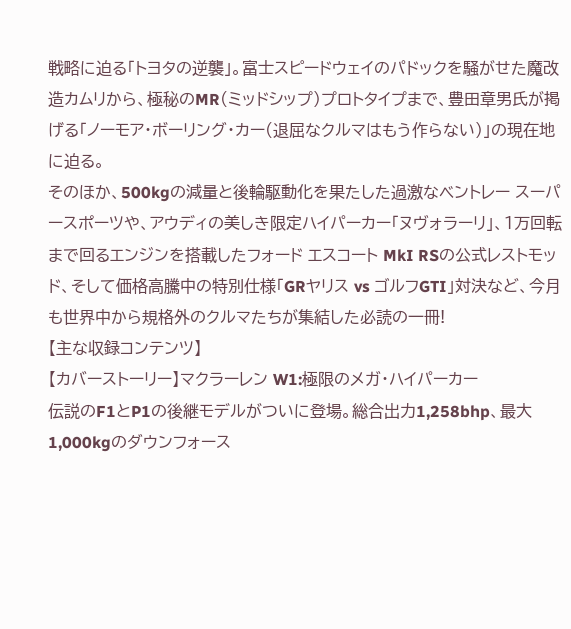戦略に迫る「トヨタの逆襲」。富士スピードウェイのパドックを騒がせた魔改造カムリから、極秘のMR(ミッドシップ)プロトタイプまで、豊田章男氏が掲げる「ノーモア・ボーリング・カー(退屈なクルマはもう作らない)」の現在地に迫る。
そのほか、500kgの減量と後輪駆動化を果たした過激なベントレー スーパースポーツや、アウディの美しき限定ハイパーカー「ヌヴォラーリ」、1万回転まで回るエンジンを搭載したフォード エスコート MkI RSの公式レストモッド、そして価格高騰中の特別仕様「GRヤリス vs ゴルフGTI」対決など、今月も世界中から規格外のクルマたちが集結した必読の一冊!
【主な収録コンテンツ】
【カバーストーリー】マクラーレン W1:極限のメガ・ハイパーカー
伝説のF1とP1の後継モデルがついに登場。総合出力1,258bhp、最大1,000kgのダウンフォース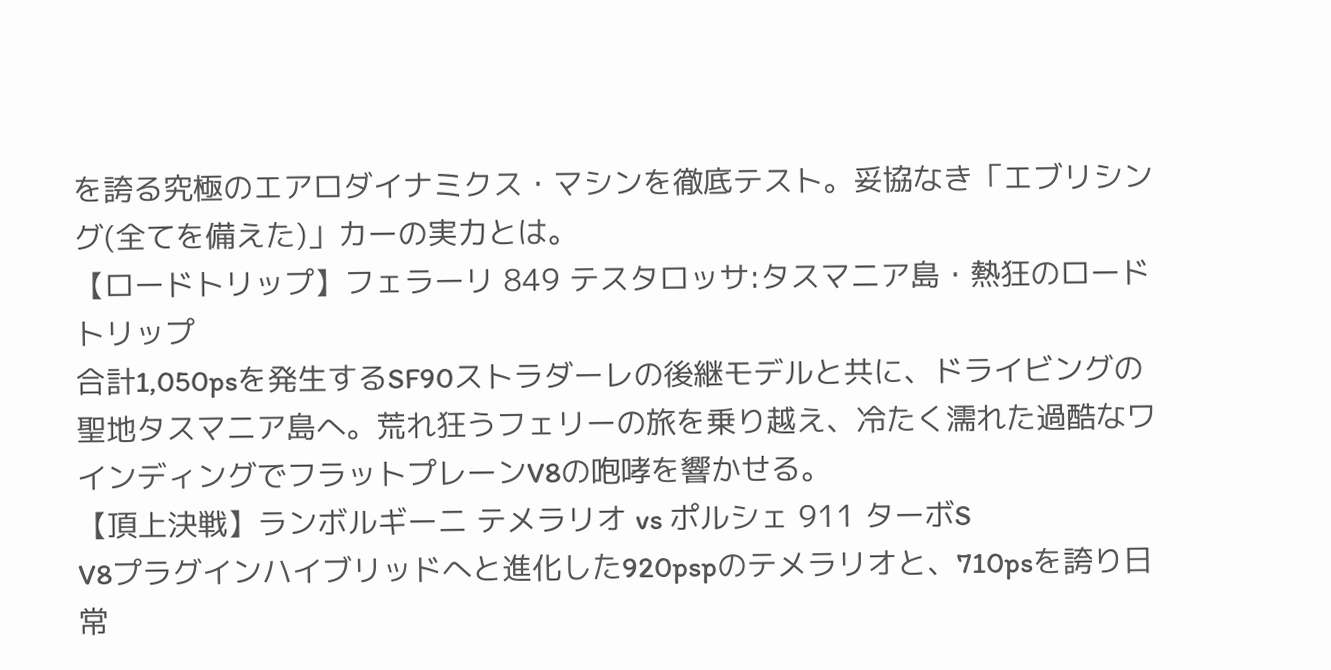を誇る究極のエアロダイナミクス・マシンを徹底テスト。妥協なき「エブリシング(全てを備えた)」カーの実力とは。
【ロードトリップ】フェラーリ 849 テスタロッサ:タスマニア島・熱狂のロードトリップ
合計1,050psを発生するSF90ストラダーレの後継モデルと共に、ドライビングの聖地タスマニア島へ。荒れ狂うフェリーの旅を乗り越え、冷たく濡れた過酷なワインディングでフラットプレーンV8の咆哮を響かせる。
【頂上決戦】ランボルギーニ テメラリオ vs ポルシェ 911 ターボS
V8プラグインハイブリッドへと進化した920pspのテメラリオと、710psを誇り日常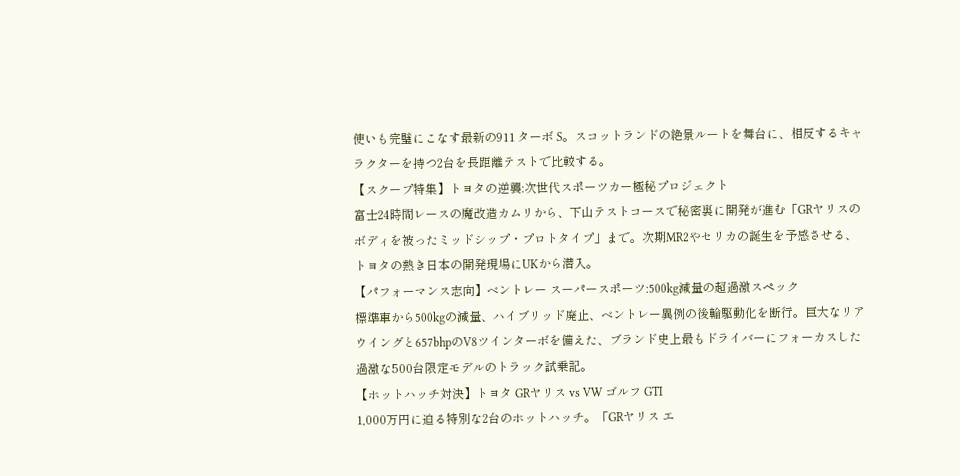使いも完璧にこなす最新の911 ターボ S。スコットランドの絶景ルートを舞台に、相反するキャラクターを持つ2台を長距離テストで比較する。
【スクープ特集】トヨタの逆襲:次世代スポーツカー極秘プロジェクト
富士24時間レースの魔改造カムリから、下山テストコースで秘密裏に開発が進む「GRヤリスのボディを被ったミッドシップ・プロトタイプ」まで。次期MR2やセリカの誕生を予感させる、トヨタの熱き日本の開発現場にUKから潜入。
【パフォーマンス志向】ベントレー スーパースポーツ:500kg減量の超過激スペック
標準車から500kgの減量、ハイブリッド廃止、ベントレー異例の後輪駆動化を断行。巨大なリアウイングと657bhpのV8ツインターボを備えた、ブランド史上最もドライバーにフォーカスした過激な500台限定モデルのトラック試乗記。
【ホットハッチ対決】トヨタ GRヤリス vs VW ゴルフ GTI
1,000万円に迫る特別な2台のホットハッチ。「GRヤリス エ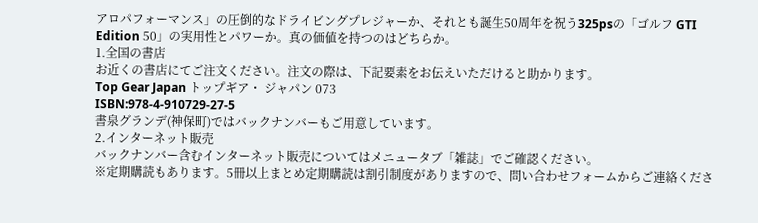アロパフォーマンス」の圧倒的なドライビングプレジャーか、それとも誕生50周年を祝う325psの「ゴルフ GTI Edition 50」の実用性とパワーか。真の価値を持つのはどちらか。
1.全国の書店
お近くの書店にてご注文ください。注文の際は、下記要素をお伝えいただけると助かります。
Top Gear Japan トップギア・ ジャパン 073
ISBN:978-4-910729-27-5
書泉グランデ(神保町)ではバックナンバーもご用意しています。
2.インターネット販売
バックナンバー含むインターネット販売についてはメニュータブ「雑誌」でご確認ください。
※定期購読もあります。5冊以上まとめ定期購読は割引制度がありますので、問い合わせフォームからご連絡くださ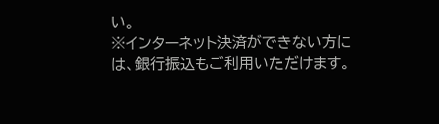い。
※インターネット決済ができない方には、銀行振込もご利用いただけます。